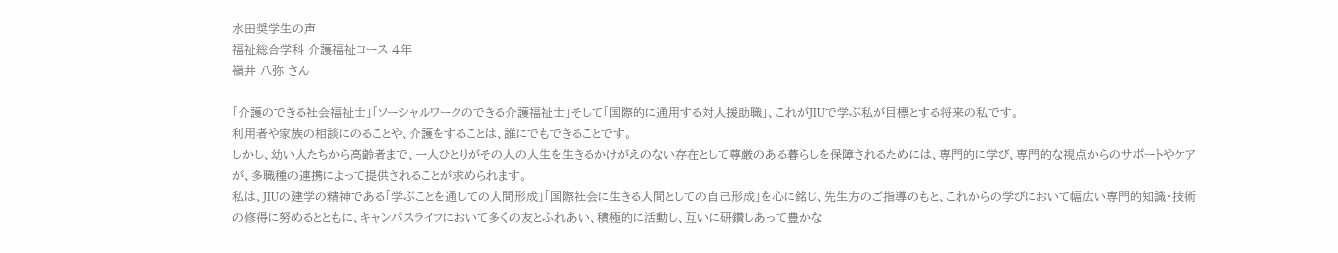水田奨学生の声
福祉総合学科 介護福祉コース 4年
嶺井 八弥 さん

「介護のできる社会福祉士」「ソーシャルワークのできる介護福祉士」そして「国際的に通用する対人援助職」、これがJIUで学ぶ私が目標とする将来の私です。
利用者や家族の相談にのることや、介護をすることは、誰にでもできることです。
しかし、幼い人たちから高齢者まで、一人ひとりがその人の人生を生きるかけがえのない存在として尊厳のある暮らしを保障されるためには、専門的に学び、専門的な視点からのサポートやケアが、多職種の連携によって提供されることが求められます。
私は、JIUの建学の精神である「学ぶことを通しての人間形成」「国際社会に生きる人間としての自己形成」を心に銘じ、先生方のご指導のもと、これからの学びにおいて幅広い専門的知識・技術の修得に努めるとともに、キャンパスライフにおいて多くの友とふれあい、積極的に活動し、互いに研鑽しあって豊かな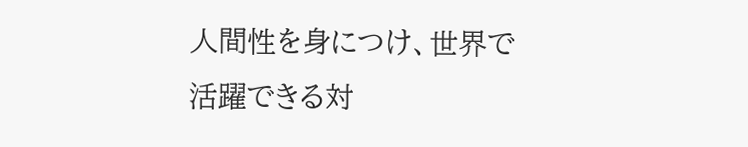人間性を身につけ、世界で活躍できる対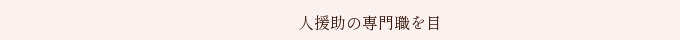人援助の専門職を目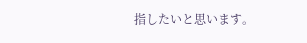指したいと思います。